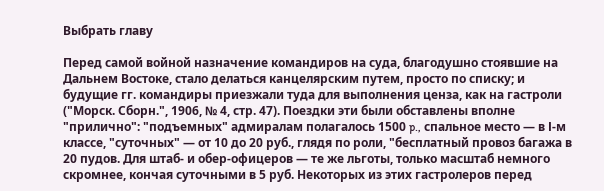Выбрать главу

Перед самой войной назначение командиров на суда, благодушно стоявшие на Дальнем Востоке, стало делаться канцелярским путем, просто по списку; и будущие гг. командиры приезжали туда для выполнения ценза, как на гастроли ("Морск. Сборн.", 1906, № 4, стр. 47). Поездки эти были обставлены вполне "прилично": "подъемных" адмиралам полагалось 1500 p., спальное место — в І-м классе, "суточных" — от 10 до 20 руб., глядя по роли, "бесплатный провоз багажа в 20 пудов. Для штаб- и обер-офицеров — те же льготы, только масштаб немного скромнее, кончая суточными в 5 руб. Некоторых из этих гастролеров перед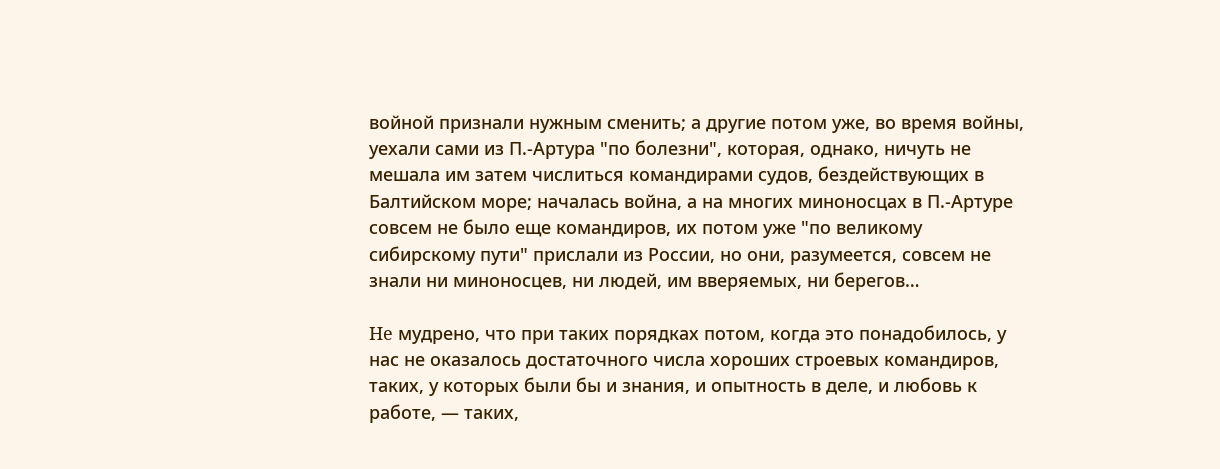войной признали нужным сменить; а другие потом уже, во время войны, уехали сами из П.-Артура "по болезни", которая, однако, ничуть не мешала им затем числиться командирами судов, бездействующих в Балтийском море; началась война, а на многих миноносцах в П.-Артуре совсем не было еще командиров, их потом уже "по великому сибирскому пути" прислали из России, но они, разумеется, совсем не знали ни миноносцев, ни людей, им вверяемых, ни берегов…

He мудрено, что при таких порядках потом, когда это понадобилось, у нас не оказалось достаточного числа хороших строевых командиров, таких, у которых были бы и знания, и опытность в деле, и любовь к работе, — таких,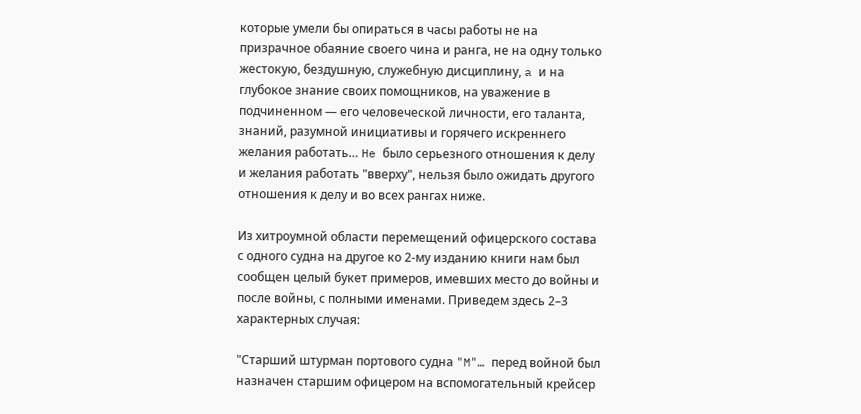которые умели бы опираться в часы работы не на призрачное обаяние своего чина и ранга, не на одну только жестокую, бездушную, служебную дисциплину, a и на глубокое знание своих помощников, на уважение в подчиненном — его человеческой личности, его таланта, знаний, разумной инициативы и горячего искреннего желания работать… He было серьезного отношения к делу и желания работать "вверху", нельзя было ожидать другого отношения к делу и во всех рангах ниже.

Из хитроумной области перемещений офицерского состава с одного судна на другое ко 2-му изданию книги нам был сообщен целый букет примеров, имевших место до войны и после войны, с полными именами. Приведем здесь 2–3 характерных случая:

"Старший штурман портового судна "M"… перед войной был назначен старшим офицером на вспомогательный крейсер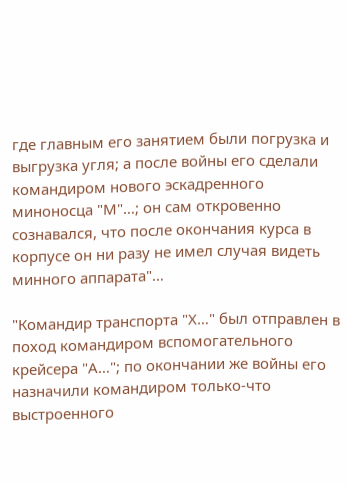где главным его занятием были погрузка и выгрузка угля; а после войны его сделали командиром нового эскадренного миноносца "М"…; он сам откровенно сознавался, что после окончания курса в корпусе он ни разу не имел случая видеть минного аппарата"…

"Командир транспорта "Х…" был отправлен в поход командиром вспомогательного крейсера "А…"; по окончании же войны его назначили командиром только-что выстроенного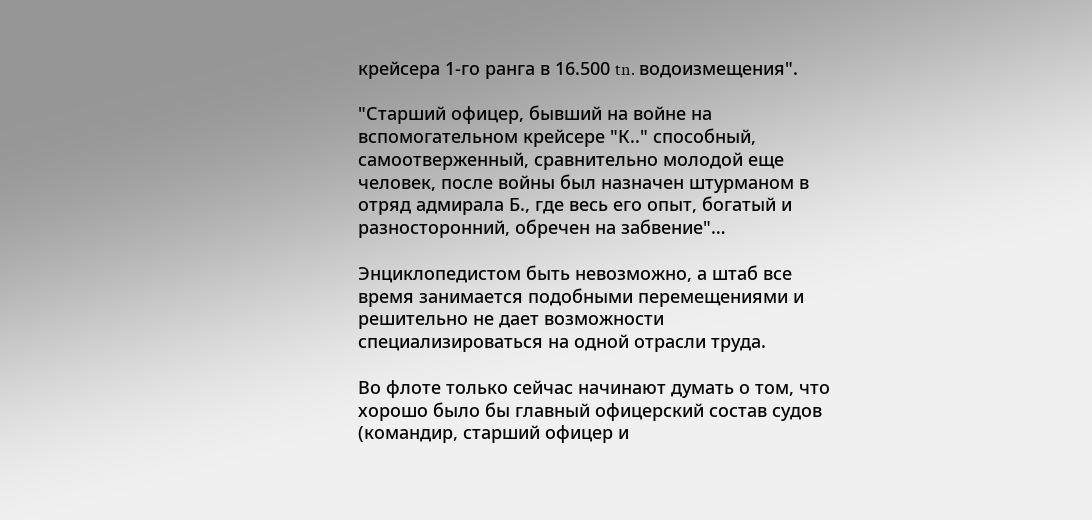крейсера 1-го ранга в 16.500 tn. водоизмещения".

"Старший офицер, бывший на войне на вспомогательном крейсере "К.." способный, самоотверженный, сравнительно молодой еще человек, после войны был назначен штурманом в отряд адмирала Б., где весь его опыт, богатый и разносторонний, обречен на забвение"…

Энциклопедистом быть невозможно, а штаб все время занимается подобными перемещениями и решительно не дает возможности специализироваться на одной отрасли труда.

Во флоте только сейчас начинают думать о том, что хорошо было бы главный офицерский состав судов (командир, старший офицер и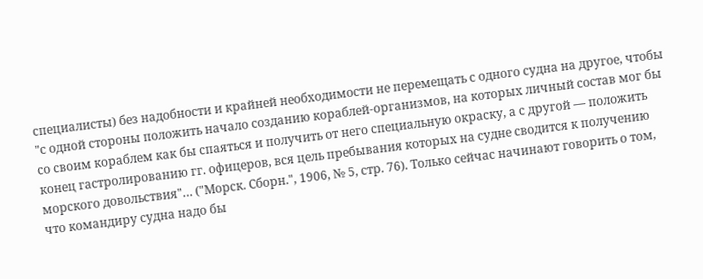специалисты) без надобности и крайней необходимости не перемещать с одного судна на другое, чтобы "с одной стороны положить начало созданию кораблей-организмов, на которых личный состав мог бы со своим кораблем как бы спаяться и получить от него специальную окраску, а с другой — положить конец гастролированию гг. офицеров, вся цель пребывания которых на судне сводится к получению морского довольствия"… ("Морск. Сборн.", 1906, № 5, стр. 76). Только сейчас начинают говорить о том, что командиру судна надо бы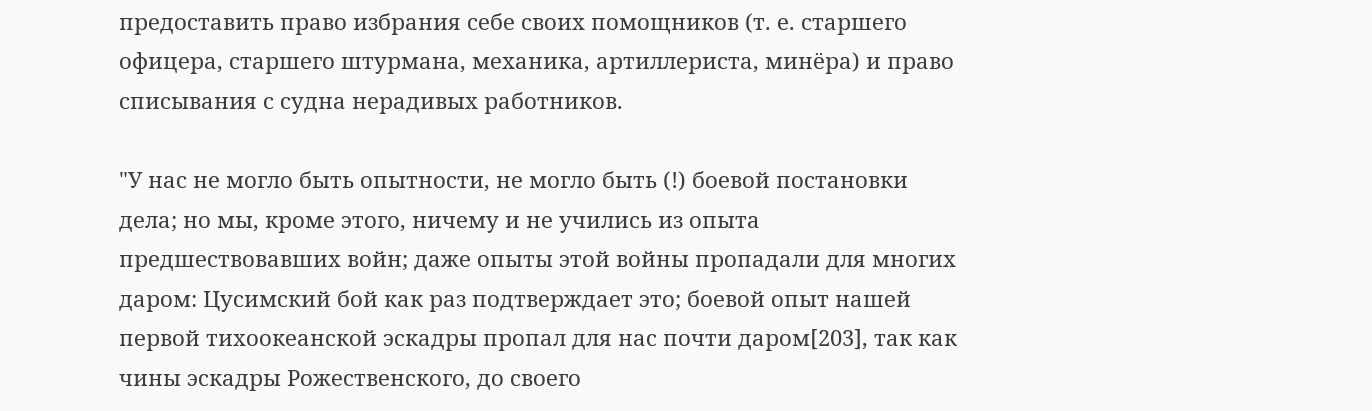предоставить право избрания себе своих помощников (т. е. старшего офицера, старшего штурмана, механика, артиллериста, минёра) и право списывания с судна нерадивых работников.

"У нас не могло быть опытности, не могло быть (!) боевой постановки дела; но мы, кроме этого, ничему и не учились из опыта предшествовавших войн; даже опыты этой войны пропадали для многих даром: Цусимский бой как раз подтверждает это; боевой опыт нашей первой тихоокеанской эскадры пропал для нас почти даром[203], так как чины эскадры Рожественского, до своего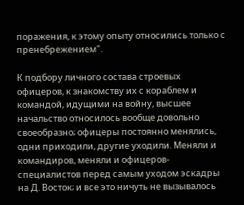поражения, к этому опыту относились только с пренебрежением".

К подбору личного состава строевых офицеров, к знакомству их с кораблем и командой, идущими на войну, высшее начальство относилось вообще довольно своеобразно; офицеры постоянно менялись, одни приходили, другие уходили. Меняли и командиров, меняли и офицеров-специалистов перед самым уходом эскадры на Д. Восток; и все это ничуть не вызывалось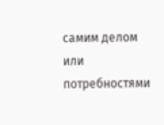самим делом или потребностями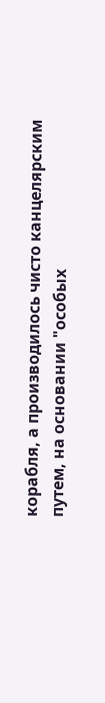корабля, а производилось чисто канцелярским путем, на основании "особых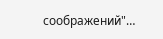соображений"…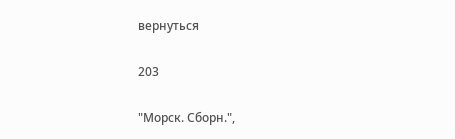вернуться

203

"Морск. Сборн.",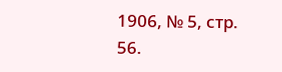1906, № 5, стр. 56.